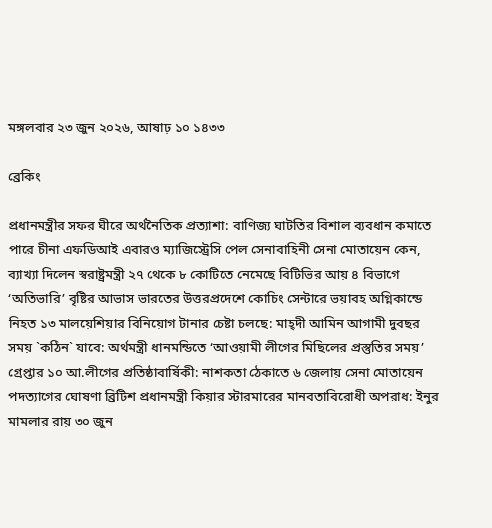মঙ্গলবার ২৩ জুন ২০২৬, আষাঢ় ১০ ১৪৩৩

ব্রেকিং

প্রধানমন্ত্রীর সফর ঘীরে অর্থনৈতিক প্রত্যাশা: বাণিজ্য ঘাটতির বিশাল ব্যবধান কমাতে পারে চীনা এফডিআই এবারও ম্যাজিস্ট্রেসি পেল সেনাবাহিনী সেনা মোতায়েন কেন, ব্যাখ্যা দিলেন স্বরাষ্ট্রমন্ত্রী ২৭ থেকে ৮ কোটিতে নেমেছে বিটিভির আয় ৪ বিভাগে ‘অতিভারি’ বৃষ্টির আভাস ভারতের উত্তরপ্রদেশে কোচিং সেন্টারে ভয়াবহ অগ্নিকান্ডে নিহত ১৩ মালয়েশিয়ার বিনিয়োগ টানার চেষ্টা চলছে: মাহ্‌দী আমিন আগামী দুবছর সময় `কঠিন` যাবে: অর্থমন্ত্রী ধানমন্ডিতে ‘আওয়ামী লীগের মিছিলের প্রস্তুতির সময়’ গ্রেপ্তার ১০ আ.লীগের প্রতিষ্ঠাবার্ষিকী: নাশকতা ঠেকাতে ৬ জেলায় সেনা মোতায়েন পদত্যাগের ঘোষণা ব্রিটিশ প্রধানমন্ত্রী কিয়ার স্টারমারের মানবতাবিরোধী অপরাধ: ইনুর মামলার রায় ৩০ জুন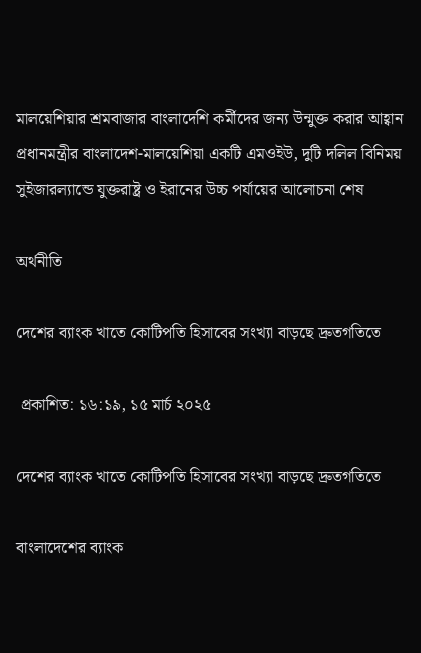মালয়েশিয়ার শ্রমবাজার বাংলাদেশি কর্মীদের জন্য উন্মুক্ত করার আহ্বান প্রধানমন্ত্রীর বাংলাদেশ-মালয়েশিয়া একটি এমওইউ, দুটি দলিল বিনিময় সুইজারল্যান্ডে যুক্তরাষ্ট্র ও ইরানের উচ্চ পর্যায়ের আলোচনা শেষ

অর্থনীতি

দেশের ব্যাংক খাতে কোটিপতি হিসাবের সংখ্যা বাড়ছে দ্রুতগতিতে

 প্রকাশিত: ১৬:১৯, ১৫ মার্চ ২০২৫

দেশের ব্যাংক খাতে কোটিপতি হিসাবের সংখ্যা বাড়ছে দ্রুতগতিতে

বাংলাদেশের ব্যাংক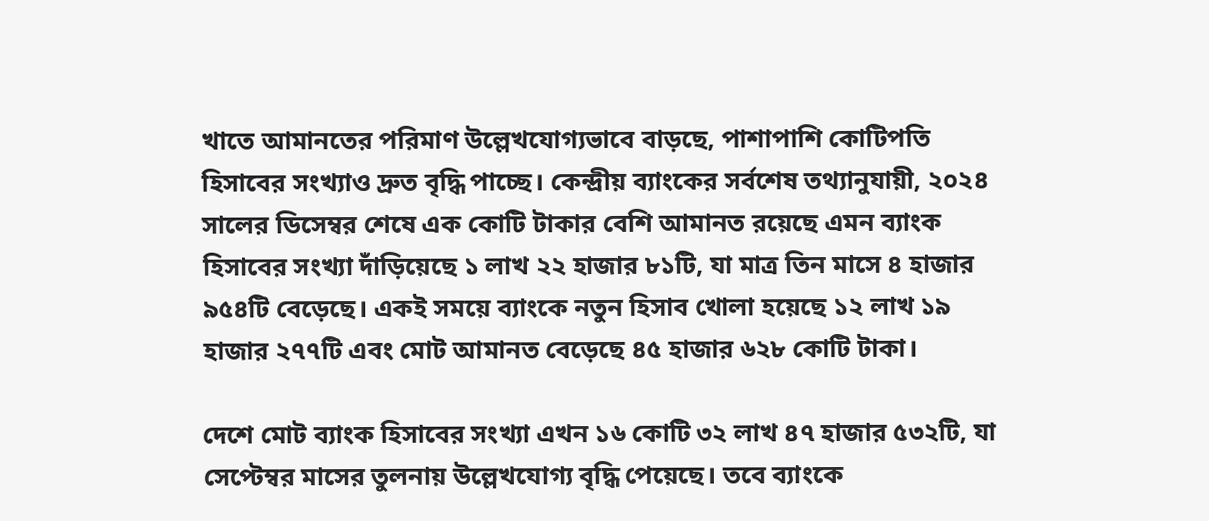খাতে আমানতের পরিমাণ উল্লেখযোগ্যভাবে বাড়ছে, পাশাপাশি কোটিপতি হিসাবের সংখ্যাও দ্রুত বৃদ্ধি পাচ্ছে। কেন্দ্রীয় ব্যাংকের সর্বশেষ তথ্যানুযায়ী, ২০২৪ সালের ডিসেম্বর শেষে এক কোটি টাকার বেশি আমানত রয়েছে এমন ব্যাংক হিসাবের সংখ্যা দাঁড়িয়েছে ১ লাখ ২২ হাজার ৮১টি, যা মাত্র তিন মাসে ৪ হাজার ৯৫৪টি বেড়েছে। একই সময়ে ব্যাংকে নতুন হিসাব খোলা হয়েছে ১২ লাখ ১৯ হাজার ২৭৭টি এবং মোট আমানত বেড়েছে ৪৫ হাজার ৬২৮ কোটি টাকা।

দেশে মোট ব্যাংক হিসাবের সংখ্যা এখন ১৬ কোটি ৩২ লাখ ৪৭ হাজার ৫৩২টি, যা সেপ্টেম্বর মাসের তুলনায় উল্লেখযোগ্য বৃদ্ধি পেয়েছে। তবে ব্যাংকে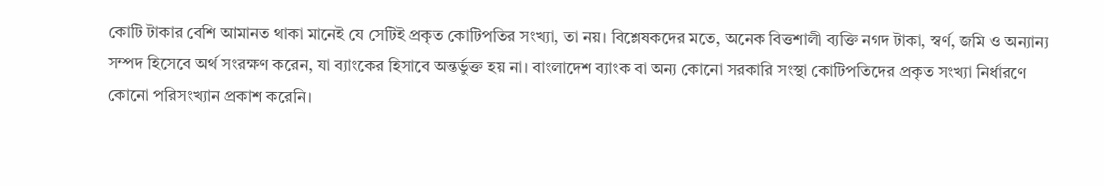কোটি টাকার বেশি আমানত থাকা মানেই যে সেটিই প্রকৃত কোটিপতির সংখ্যা, তা নয়। বিশ্লেষকদের মতে, অনেক বিত্তশালী ব্যক্তি নগদ টাকা, স্বর্ণ, জমি ও অন্যান্য সম্পদ হিসেবে অর্থ সংরক্ষণ করেন, যা ব্যাংকের হিসাবে অন্তর্ভুক্ত হয় না। বাংলাদেশ ব্যাংক বা অন্য কোনো সরকারি সংস্থা কোটিপতিদের প্রকৃত সংখ্যা নির্ধারণে কোনো পরিসংখ্যান প্রকাশ করেনি।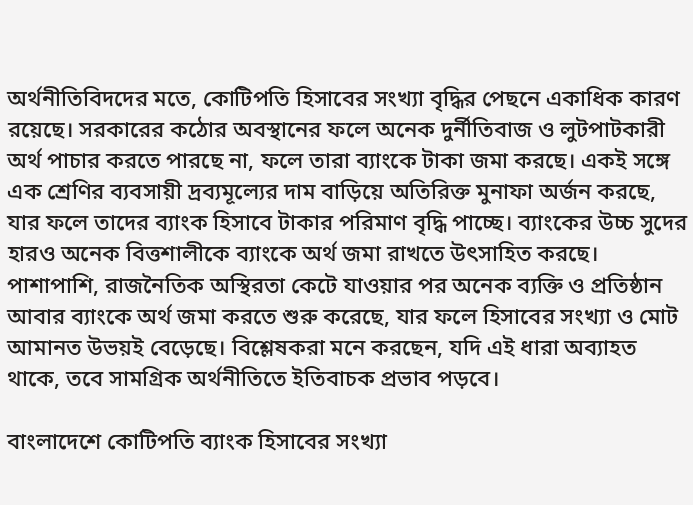অর্থনীতিবিদদের মতে, কোটিপতি হিসাবের সংখ্যা বৃদ্ধির পেছনে একাধিক কারণ রয়েছে। সরকারের কঠোর অবস্থানের ফলে অনেক দুর্নীতিবাজ ও লুটপাটকারী অর্থ পাচার করতে পারছে না, ফলে তারা ব্যাংকে টাকা জমা করছে। একই সঙ্গে এক শ্রেণির ব্যবসায়ী দ্রব্যমূল্যের দাম বাড়িয়ে অতিরিক্ত মুনাফা অর্জন করছে, যার ফলে তাদের ব্যাংক হিসাবে টাকার পরিমাণ বৃদ্ধি পাচ্ছে। ব্যাংকের উচ্চ সুদের হারও অনেক বিত্তশালীকে ব্যাংকে অর্থ জমা রাখতে উৎসাহিত করছে। পাশাপাশি, রাজনৈতিক অস্থিরতা কেটে যাওয়ার পর অনেক ব্যক্তি ও প্রতিষ্ঠান আবার ব্যাংকে অর্থ জমা করতে শুরু করেছে, যার ফলে হিসাবের সংখ্যা ও মোট আমানত উভয়ই বেড়েছে। বিশ্লেষকরা মনে করছেন, যদি এই ধারা অব্যাহত থাকে, তবে সামগ্রিক অর্থনীতিতে ইতিবাচক প্রভাব পড়বে।

বাংলাদেশে কোটিপতি ব্যাংক হিসাবের সংখ্যা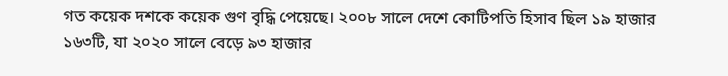গত কয়েক দশকে কয়েক গুণ বৃদ্ধি পেয়েছে। ২০০৮ সালে দেশে কোটিপতি হিসাব ছিল ১৯ হাজার ১৬৩টি, যা ২০২০ সালে বেড়ে ৯৩ হাজার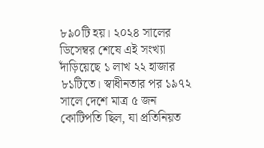৮৯০টি হয়। ২০২৪ সালের ডিসেম্বর শেষে এই সংখ্যা দাঁড়িয়েছে ১ লাখ ২২ হাজার ৮১টিতে। স্বাধীনতার পর ১৯৭২ সালে দেশে মাত্র ৫ জন কোটিপতি ছিল, যা প্রতিনিয়ত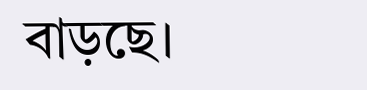বাড়ছে।